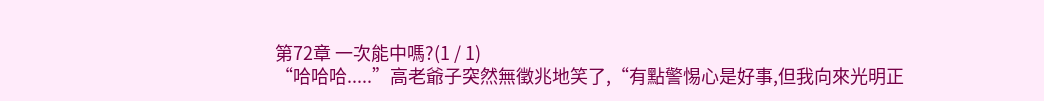第72章 一次能中嗎?(1 / 1)
“哈哈哈.....”高老爺子突然無徵兆地笑了,“有點警惕心是好事,但我向來光明正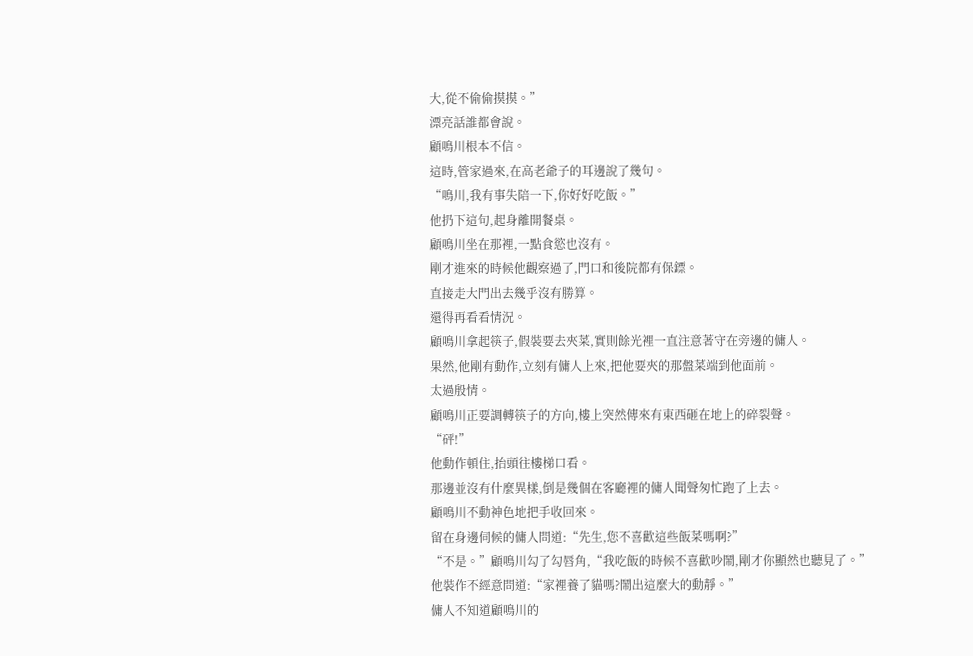大,從不偷偷摸摸。”
漂亮話誰都會說。
顧鳴川根本不信。
這時,管家過來,在高老爺子的耳邊說了幾句。
“鳴川,我有事失陪一下,你好好吃飯。”
他扔下這句,起身離開餐桌。
顧鳴川坐在那裡,一點食慾也沒有。
剛才進來的時候他觀察過了,門口和後院都有保鏢。
直接走大門出去幾乎沒有勝算。
還得再看看情況。
顧鳴川拿起筷子,假裝要去夾菜,實則餘光裡一直注意著守在旁邊的傭人。
果然,他剛有動作,立刻有傭人上來,把他要夾的那盤菜端到他面前。
太過殷情。
顧鳴川正要調轉筷子的方向,樓上突然傳來有東西砸在地上的碎裂聲。
“砰!”
他動作頓住,抬頭往樓梯口看。
那邊並沒有什麼異樣,倒是幾個在客廳裡的傭人聞聲匆忙跑了上去。
顧鳴川不動神色地把手收回來。
留在身邊伺候的傭人問道:“先生,您不喜歡這些飯菜嗎啊?”
“不是。”顧鳴川勾了勾唇角,“我吃飯的時候不喜歡吵鬧,剛才你顯然也聽見了。”
他裝作不經意問道:“家裡養了貓嗎?鬧出這麼大的動靜。”
傭人不知道顧鳴川的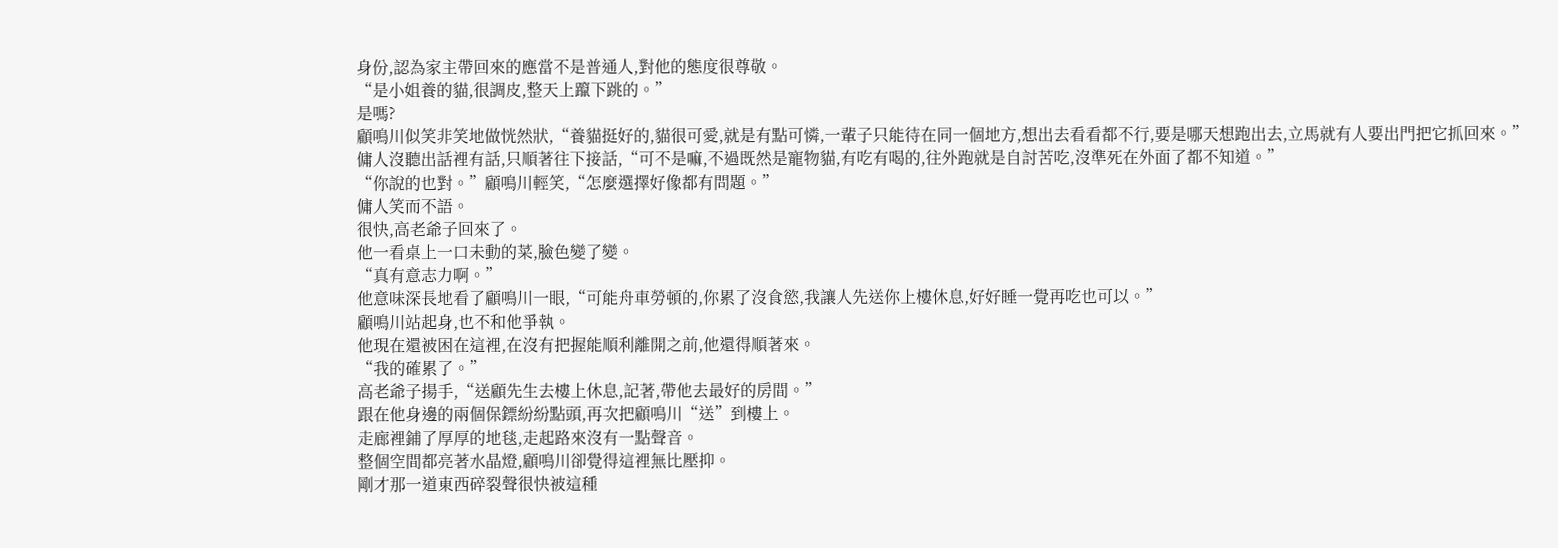身份,認為家主帶回來的應當不是普通人,對他的態度很尊敬。
“是小姐養的貓,很調皮,整天上躥下跳的。”
是嗎?
顧鳴川似笑非笑地做恍然狀,“養貓挺好的,貓很可愛,就是有點可憐,一輩子只能待在同一個地方,想出去看看都不行,要是哪天想跑出去,立馬就有人要出門把它抓回來。”
傭人沒聽出話裡有話,只順著往下接話,“可不是嘛,不過既然是寵物貓,有吃有喝的,往外跑就是自討苦吃,沒準死在外面了都不知道。”
“你說的也對。”顧鳴川輕笑,“怎麼選擇好像都有問題。”
傭人笑而不語。
很快,高老爺子回來了。
他一看桌上一口未動的菜,臉色變了變。
“真有意志力啊。”
他意味深長地看了顧鳴川一眼,“可能舟車勞頓的,你累了沒食慾,我讓人先送你上樓休息,好好睡一覺再吃也可以。”
顧鳴川站起身,也不和他爭執。
他現在還被困在這裡,在沒有把握能順利離開之前,他還得順著來。
“我的確累了。”
高老爺子揚手,“送顧先生去樓上休息,記著,帶他去最好的房間。”
跟在他身邊的兩個保鏢紛紛點頭,再次把顧鳴川“送”到樓上。
走廊裡鋪了厚厚的地毯,走起路來沒有一點聲音。
整個空間都亮著水晶燈,顧鳴川卻覺得這裡無比壓抑。
剛才那一道東西碎裂聲很快被這種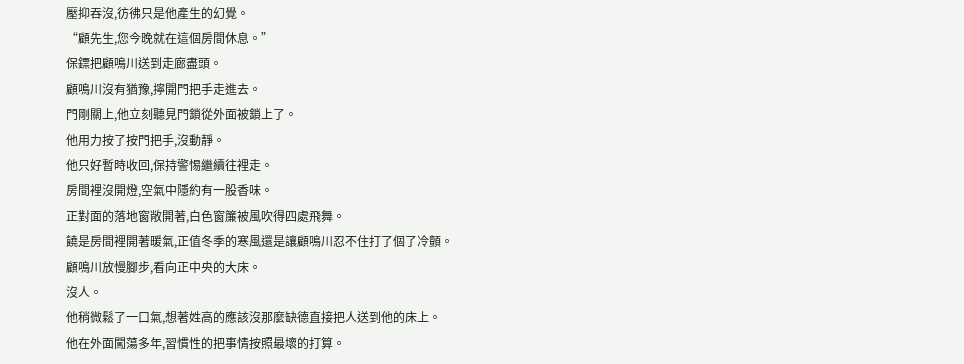壓抑吞沒,彷彿只是他產生的幻覺。
“顧先生,您今晚就在這個房間休息。”
保鏢把顧鳴川送到走廊盡頭。
顧鳴川沒有猶豫,擰開門把手走進去。
門剛關上,他立刻聽見門鎖從外面被鎖上了。
他用力按了按門把手,沒動靜。
他只好暫時收回,保持警惕繼續往裡走。
房間裡沒開燈,空氣中隱約有一股香味。
正對面的落地窗敞開著,白色窗簾被風吹得四處飛舞。
饒是房間裡開著暖氣,正值冬季的寒風還是讓顧鳴川忍不住打了個了冷顫。
顧鳴川放慢腳步,看向正中央的大床。
沒人。
他稍微鬆了一口氣,想著姓高的應該沒那麼缺德直接把人送到他的床上。
他在外面闖蕩多年,習慣性的把事情按照最壞的打算。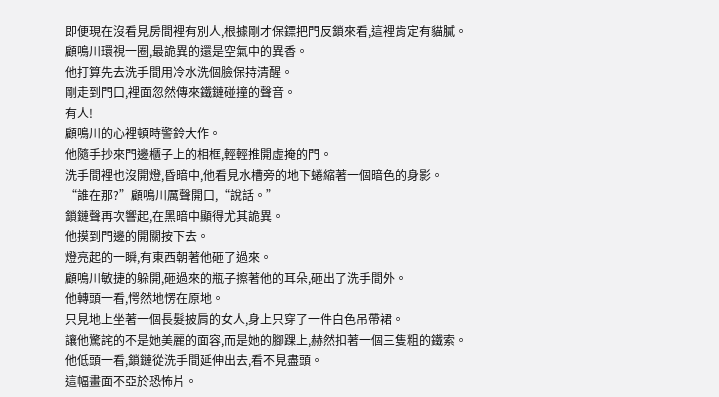即便現在沒看見房間裡有別人,根據剛才保鏢把門反鎖來看,這裡肯定有貓膩。
顧鳴川環視一圈,最詭異的還是空氣中的異香。
他打算先去洗手間用冷水洗個臉保持清醒。
剛走到門口,裡面忽然傳來鐵鏈碰撞的聲音。
有人!
顧鳴川的心裡頓時警鈴大作。
他隨手抄來門邊櫃子上的相框,輕輕推開虛掩的門。
洗手間裡也沒開燈,昏暗中,他看見水槽旁的地下蜷縮著一個暗色的身影。
“誰在那?”顧鳴川厲聲開口,“說話。”
鎖鏈聲再次響起,在黑暗中顯得尤其詭異。
他摸到門邊的開關按下去。
燈亮起的一瞬,有東西朝著他砸了過來。
顧鳴川敏捷的躲開,砸過來的瓶子擦著他的耳朵,砸出了洗手間外。
他轉頭一看,愕然地愣在原地。
只見地上坐著一個長髮披肩的女人,身上只穿了一件白色吊帶裙。
讓他驚詫的不是她美麗的面容,而是她的腳踝上,赫然扣著一個三隻粗的鐵索。
他低頭一看,鎖鏈從洗手間延伸出去,看不見盡頭。
這幅畫面不亞於恐怖片。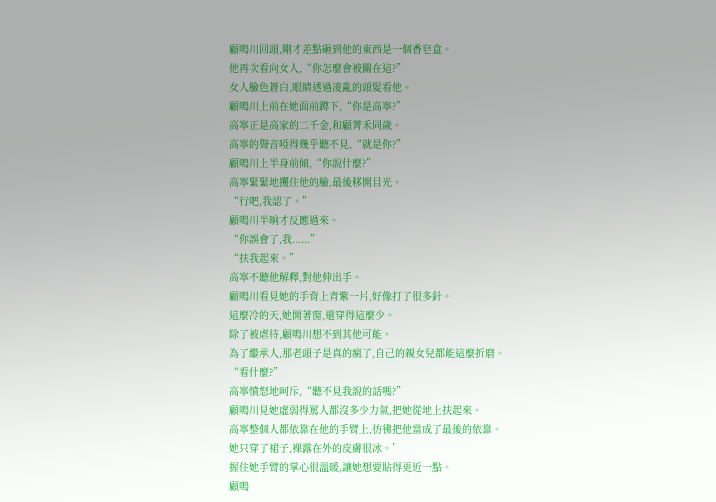顧鳴川回頭,剛才差點砸到他的東西是一個香皂盒。
他再次看向女人,“你怎麼會被關在這?”
女人臉色蒼白,眼睛透過凌亂的頭髮看他。
顧鳴川上前在她面前蹲下,“你是高寧?”
高寧正是高家的二千金,和顧菁禾同歲。
高寧的聲音啞得幾乎聽不見,“就是你?”
顧鳴川上半身前傾,“你說什麼?”
高寧緊緊地攫住他的臉,最後移開目光。
“行吧,我認了。”
顧鳴川半晌才反應過來。
“你誤會了,我......”
“扶我起來。”
高寧不聽他解釋,對他伸出手。
顧鳴川看見她的手背上青紫一片,好像打了很多針。
這麼冷的天,她開著窗,還穿得這麼少。
除了被虐待,顧鳴川想不到其他可能。
為了繼承人,那老頭子是真的瘋了,自己的親女兒都能這麼折磨。
“看什麼?”
高寧憤怒地呵斥,“聽不見我說的話嗎?”
顧鳴川見她虛弱得罵人都沒多少力氣,把她從地上扶起來。
高寧整個人都依靠在他的手臂上,彷彿把他當成了最後的依靠。
她只穿了裙子,裸露在外的皮膚很冰。’
握住她手臂的掌心很溫暖,讓她想要貼得更近一點。
顧鳴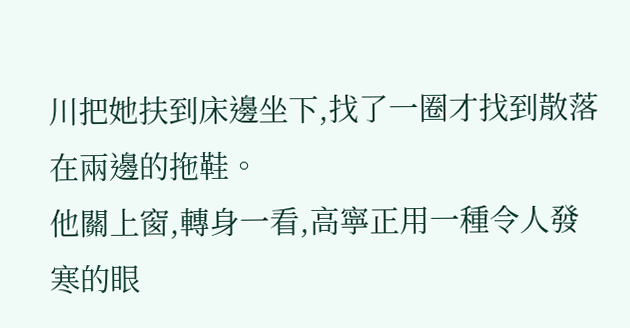川把她扶到床邊坐下,找了一圈才找到散落在兩邊的拖鞋。
他關上窗,轉身一看,高寧正用一種令人發寒的眼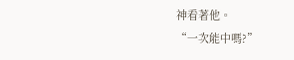神看著他。
“一次能中嗎?”